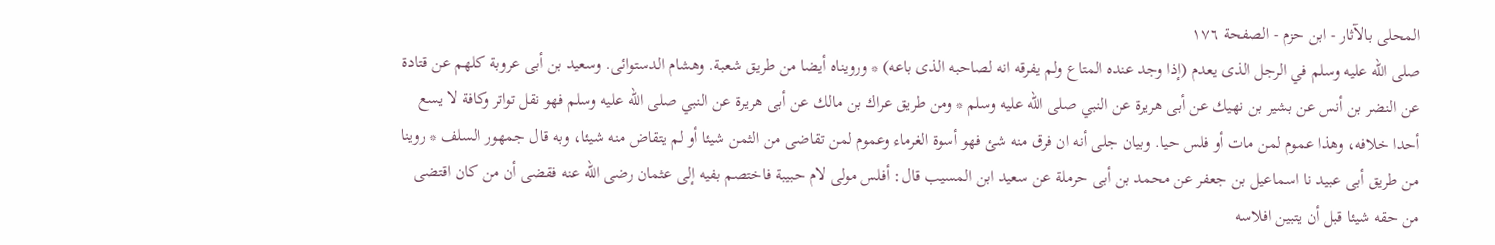المحلى بالآثار - ابن حزم - الصفحة ١٧٦
صلى الله عليه وسلم في الرجل الذى يعدم (إذا وجد عنده المتاع ولم يفرقه انه لصاحبه الذى باعه) * ورويناه أيضا من طريق شعبة. وهشام الدستوائى. وسعيد بن أبى عروبة كلهم عن قتادة عن النضر بن أنس عن بشير بن نهيك عن أبى هريرة عن النبي صلى الله عليه وسلم * ومن طريق عراك بن مالك عن أبى هريرة عن النبي صلى الله عليه وسلم فهو نقل تواتر وكافة لا يسع أحدا خلافه، وهذا عموم لمن مات أو فلس حيا. وبيان جلى أنه ان فرق منه شئ فهو أسوة الغرماء وعموم لمن تقاضى من الثمن شيئا أو لم يتقاض منه شيئا، وبه قال جمهور السلف * روينا من طريق أبى عبيد نا اسماعيل بن جعفر عن محمد بن أبى حرملة عن سعيد ابن المسيب قال: أفلس مولى لام حبيبة فاختصم بفيه إلى عثمان رضى الله عنه فقضى أن من كان اقتضى من حقه شيئا قبل أن يتبين افلاسه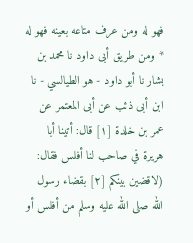فهو له ومن عرف متاعه بعينه فهو له * ومن طريق أبى داود نا محمد بن بشار نا أبو داود - هو الطيالسي - نا ابن أبى ذئب عن أبى المعتمر عن عمر بن خلدة [١] قال: أتينا أبا هريرة في صاحب لنا أفلس فقال: (لاقضين بينكم [٢] بقضاء رسول الله صلى الله عليه وسلم من أفلس أو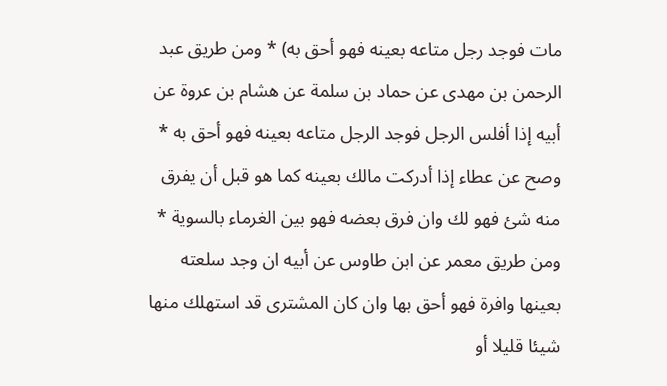مات فوجد رجل متاعه بعينه فهو أحق به) * ومن طريق عبد الرحمن بن مهدى عن حماد بن سلمة عن هشام بن عروة عن أبيه إذا أفلس الرجل فوجد الرجل متاعه بعينه فهو أحق به * وصح عن عطاء إذا أدركت مالك بعينه كما هو قبل أن يفرق منه شئ فهو لك وان فرق بعضه فهو بين الغرماء بالسوية * ومن طريق معمر عن ابن طاوس عن أبيه ان وجد سلعته بعينها وافرة فهو أحق بها وان كان المشترى قد استهلك منها شيئا قليلا أو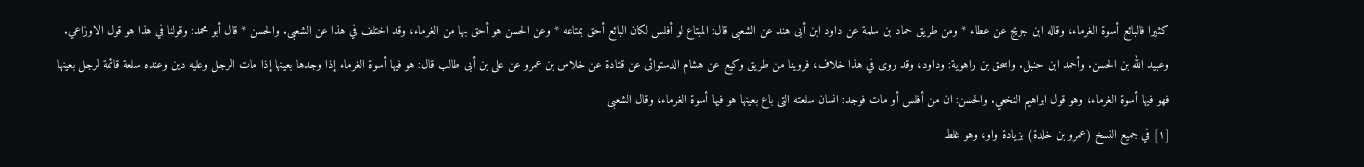كثيرا فالبائع أسوة الغرماء، وقاله ابن جريج عن عطاء * ومن طريق حماد بن سلمة عن داود ابن أبى هند عن الشعبى قال: المبتاع لو أفلس لكان البائع أحق بمتاعه * وعن الحسن هو أحق بها من الغرماء، وقد اختلف في هذا عن الشعبى. والحسن * قال أبو محمد: وقولنا في هذا هو قول الاوزاعي. وعبيد الله بن الحسن. وأحمد ابن حنبل. واسحق بن راهوية: وداود، وقد روى في هذا خلاف، فروينا من طريق وكيع عن هشام الدستوائى عن قتادة عن خلاس بن عمرو عن على بن أبى طالب قال: هو فيها أسوة الغرماء إذا وجدها بعينها إذا مات الرجل وعليه دين وعنده سلعة قائمة لرجل بعينها فهو فيها أسوة الغرماء، وهو قول ابراهيم النخعي. والحسن: ان من أفلس أو مات فوجد: انسان سلعته التى باع بعينها هو فيها أسوة الغرماء، وقال الشعبى
[١] في جميع النسخ (عمرو بن خلدة) بزيادة واو، وهو غلط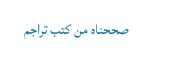صححناه من كتب تراجم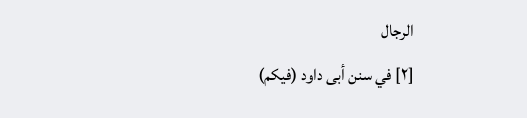الرجال
[٢] في سنن أبى داود (فيكم)